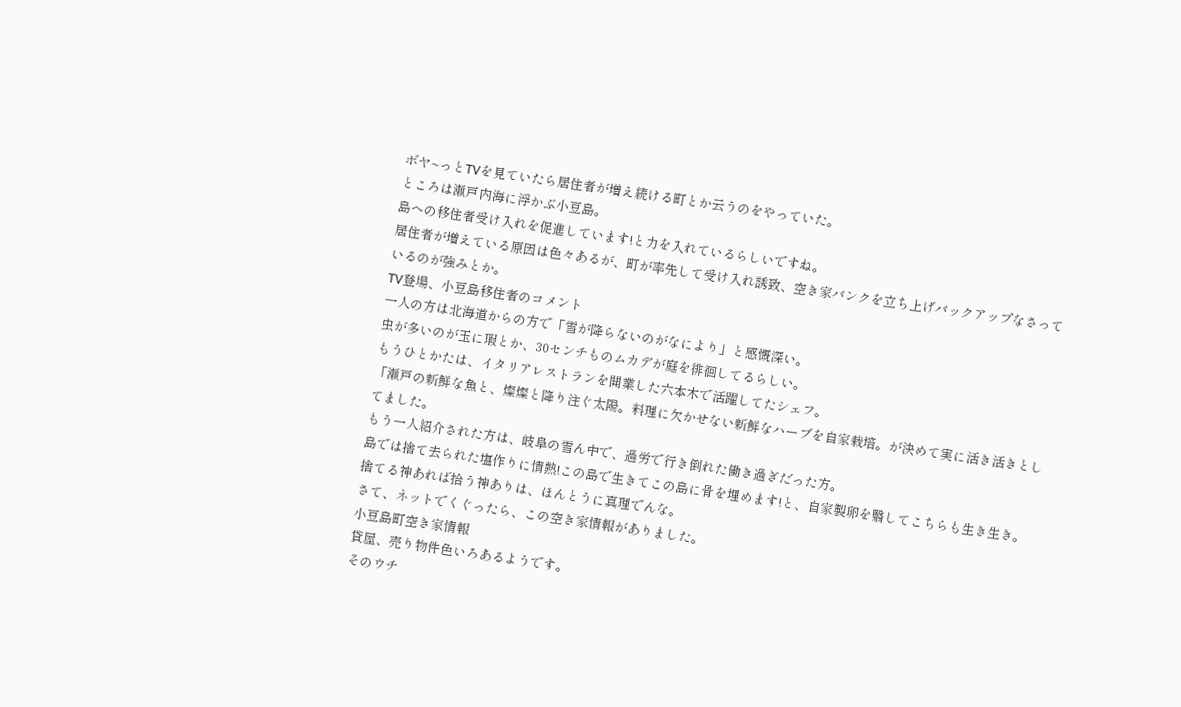ボヤ~っとTVを見ていたら居住者が増え続ける町とか云うのをやっていた。
ところは瀬戸内海に浮かぶ小豆島。
島への移住者受け入れを促進しています!と力を入れているらしいですね。
居住者が増えている原因は色々あるが、町が率先して受け入れ誘致、空き家バンクを立ち上げバックアップなさっているのが強みとか。
TV登場、小豆島移住者のコメント
一人の方は北海道からの方で「雪が降らないのがなにより」と感慨深い。
虫が多いのが玉に瑕とか、30センチものムカデが庭を徘徊してるらしい。
もうひとかたは、イタリアレストランを開業した六本木で活躍してたシェフ。
「瀬戸の新鮮な魚と、燦燦と降り注ぐ太陽。料理に欠かせない新鮮なハーブを自家栽培。が決めて実に活き活きとしてました。
もう一人紹介された方は、岐阜の雪ん中で、過労で行き倒れた働き過ぎだった方。
島では捨て去られた塩作りに情熱!この島で生きてこの島に骨を埋めます!と、自家製卵を翳してこちらも生き生き。
捨てる神あれば拾う神ありは、ほんとうに真理でんな。
さて、ネットでくぐったら、この空き家情報がありました。
小豆島町空き家情報
貸屋、売り物件色いろあるようです。
そのウチ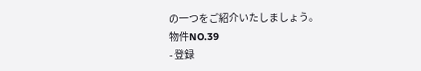の一つをご紹介いたしましょう。
物件NO.39
- 登録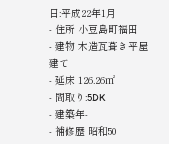日:平成22年1月
- 住所 小豆島町福田
- 建物 木造瓦葺き平屋建て
- 延床 126.26㎡
- 間取り:5DK
- 建築年-
- 補修歴 昭和50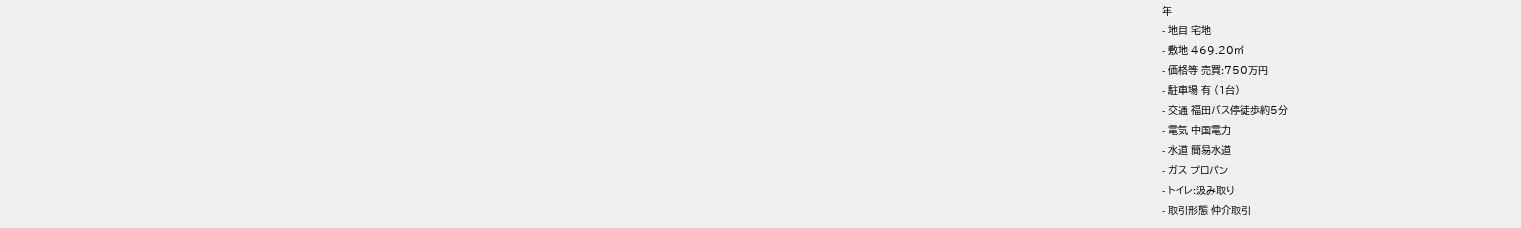年
- 地目 宅地
- 敷地 469.20㎡
- 価格等 売買:750万円
- 駐車場 有 (1台)
- 交通 福田バス停徒歩約5分
- 電気 中国電力
- 水道 簡易水道
- ガス プロパン
- トイレ:汲み取り
- 取引形態 仲介取引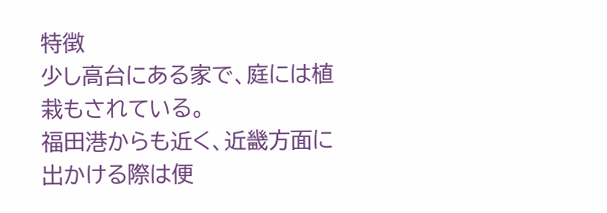特徴
少し高台にある家で、庭には植栽もされている。
福田港からも近く、近畿方面に出かける際は便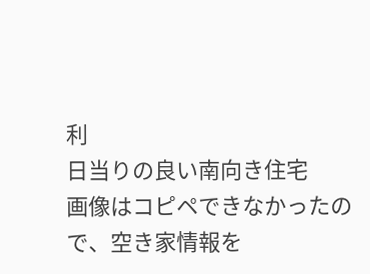利
日当りの良い南向き住宅
画像はコピペできなかったので、空き家情報を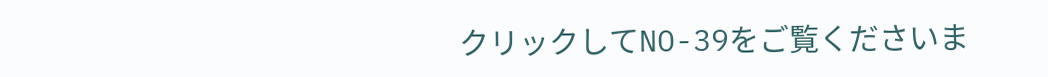クリックしてNO-39をご覧くださいま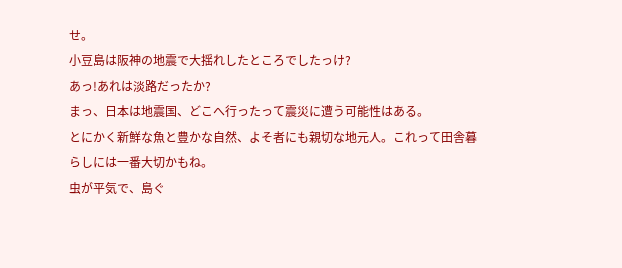せ。
小豆島は阪神の地震で大揺れしたところでしたっけ?
あっ!あれは淡路だったか?
まっ、日本は地震国、どこへ行ったって震災に遭う可能性はある。
とにかく新鮮な魚と豊かな自然、よそ者にも親切な地元人。これって田舎暮らしには一番大切かもね。
虫が平気で、島ぐ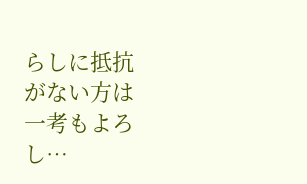らしに抵抗がない方は一考もよろし…